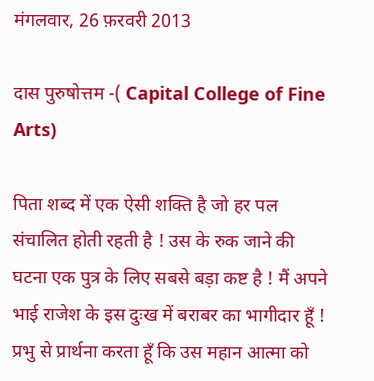मंगलवार, 26 फ़रवरी 2013

दास पुरुषोत्तम -( Capital College of Fine Arts)

पिता शब्द में एक ऐसी शक्ति है जो हर पल संचालित होती रहती है ! उस के रुक जाने की घटना एक पुत्र के लिए सबसे बड़ा कष्ट है ! मैं अपने भाई राजेश के इस दुःख में बराबर का भागीदार हूँ ! प्रभु से प्रार्थना करता हूँ कि उस महान आत्मा को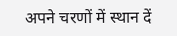अपने चरणों में स्थान दें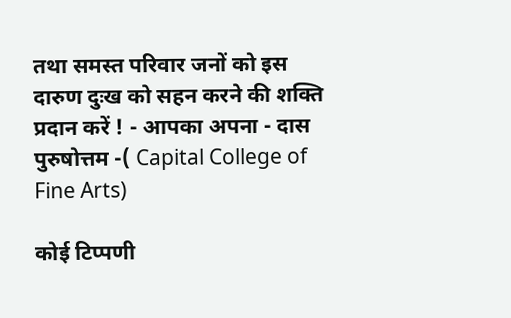तथा समस्त परिवार जनों को इस दारुण दुःख को सहन करने की शक्ति प्रदान करें ! - आपका अपना - दास पुरुषोत्तम -( Capital College of Fine Arts)

कोई टिप्पणी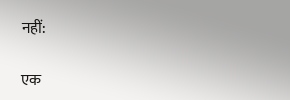नहीं:

एक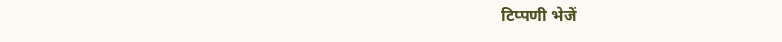टिप्पणी भेजें